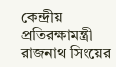কেন্দ্রীয় প্রতিরক্ষামন্ত্রী রাজনাথ সিংয়ের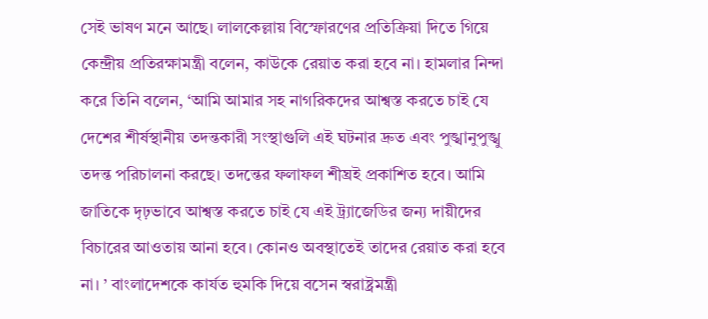সেই ভাষণ মনে আছে। লালকেল্লায় বিস্ফোরণের প্রতিক্রিয়া দিতে গিয়ে কেন্দ্রীয় প্রতিরক্ষামন্ত্রী বলেন, কাউকে রেয়াত করা হবে না। হামলার নিন্দা করে তিনি বলেন, ‘আমি আমার সহ নাগরিকদের আশ্বস্ত করতে চাই যে দেশের শীর্ষস্থানীয় তদন্তকারী সংস্থাগুলি এই ঘটনার দ্রুত এবং পুঙ্খানুপুঙ্খু তদন্ত পরিচালনা করছে। তদন্তের ফলাফল শীঘ্রই প্রকাশিত হবে। আমি জাতিকে দৃঢ়ভাবে আশ্বস্ত করতে চাই যে এই ট্র্যাজেডির জন্য দায়ীদের বিচারের আওতায় আনা হবে। কোনও অবস্থাতেই তাদের রেয়াত করা হবে না। ’ বাংলাদেশকে কার্যত হুমকি দিয়ে বসেন স্বরাষ্ট্রমন্ত্রী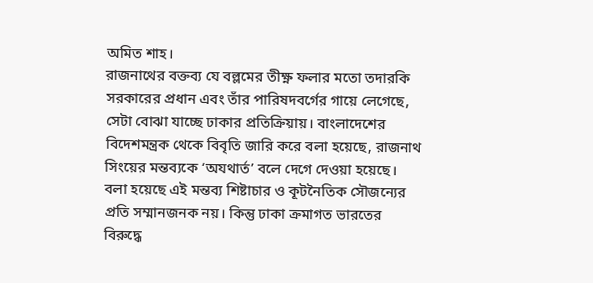অমিত শাহ।
রাজনাথের বক্তব্য যে বল্লমের তীক্ষ্ণ ফলার মতো তদারকি সরকারের প্রধান এবং তাঁর পারিষদবর্গের গায়ে লেগেছে, সেটা বোঝা যাচ্ছে ঢাকার প্রতিক্রিয়ায়। বাংলাদেশের বিদেশমন্ত্রক থেকে বিবৃতি জারি করে বলা হয়েছে, রাজনাথ সিংয়ের মন্তব্যকে ‘অযথার্ত’ বলে দেগে দেওয়া হয়েছে। বলা হয়েছে এই মন্তব্য শিষ্টাচার ও কূটনৈতিক সৌজন্যের প্রতি সম্মানজনক নয়। কিন্তু ঢাকা ক্রমাগত ভারতের বিরুদ্ধে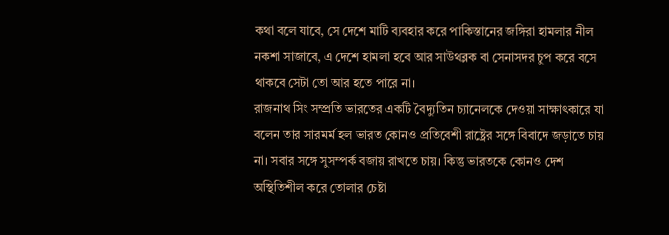কথা বলে যাবে, সে দেশে মাটি ব্যবহার করে পাকিস্তানের জঙ্গিরা হামলার নীল নকশা সাজাবে, এ দেশে হামলা হবে আর সাউথব্লক বা সেনাসদর চুপ করে বসে থাকবে সেটা তো আর হতে পারে না।
রাজনাথ সিং সম্প্রতি ভারতের একটি বৈদ্যুতিন চ্যানেলকে দেওয়া সাক্ষাৎকারে যা বলেন তার সারমর্ম হল ভারত কোনও প্রতিবেশী রাষ্ট্রের সঙ্গে বিবাদে জড়াতে চায় না। সবার সঙ্গে সুসম্পর্ক বজায় রাখতে চায়। কিন্তু ভারতকে কোনও দেশ অস্থিতিশীল করে তোলার চেষ্টা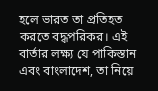হলে ভারত তা প্রতিহত করতে বদ্ধপরিকর। এই বার্তার লক্ষ্য যে পাকিস্তান এবং বাংলাদেশ, তা নিয়ে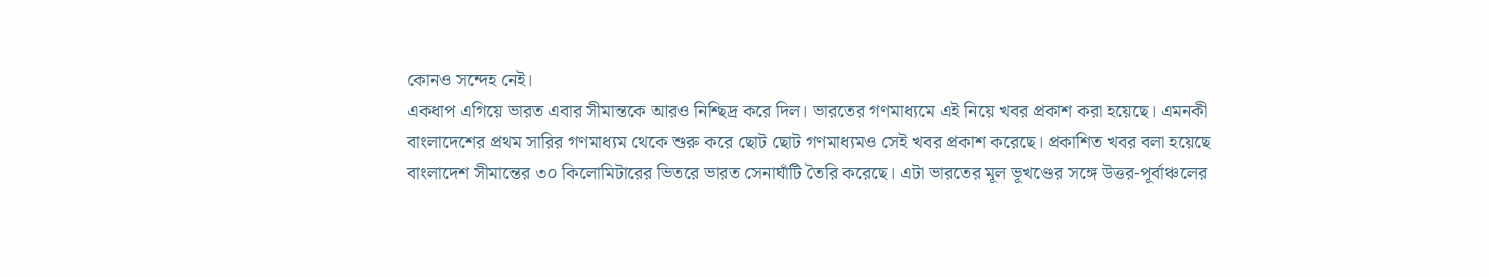কোনও সন্দেহ নেই।
একধাপ এগিয়ে ভারত এবার সীমান্তকে আরও নিশ্ছিদ্র করে দিল। ভারতের গণমাধ্যমে এই নিয়ে খবর প্রকাশ করা হয়েছে। এমনকী বাংলাদেশের প্রথম সারির গণমাধ্যম থেকে শুরু করে ছোট ছোট গণমাধ্যমও সেই খবর প্রকাশ করেছে। প্রকাশিত খবর বলা হয়েছে বাংলাদেশ সীমান্তের ৩০ কিলোমিটারের ভিতরে ভারত সেনাঘাঁটি তৈরি করেছে। এটা ভারতের মূল ভূখণ্ডের সঙ্গে উত্তর-পূর্বাঞ্চলের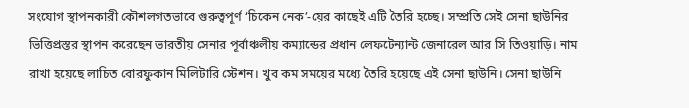সংযোগ স্থাপনকারী কৌশলগতভাবে গুরুত্বপূর্ণ ‘চিকেন নেক’-য়ের কাছেই এটি তৈরি হচ্ছে। সম্প্রতি সেই সেনা ছাউনির ভিত্তিপ্রস্তর স্থাপন করেছেন ভারতীয় সেনার পূর্বাঞ্চলীয় কম্যান্ডের প্রধান লেফটেন্যান্ট জেনারেল আর সি তিওয়াড়ি। নাম রাখা হয়েছে লাচিত বোরফুকান মিলিটারি স্টেশন। খুব কম সময়ের মধ্যে তৈরি হয়েছে এই সেনা ছাউনি। সেনা ছাউনি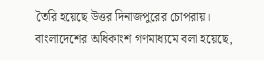তৈরি হয়েছে উত্তর দিনাজপুরের চোপরায়।
বাংলাদেশের অধিকাংশ গণমাধ্যমে বলা হয়েছে,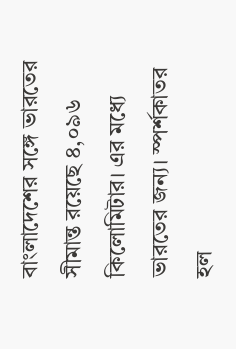বাংলাদেশের সঙ্গে ভারতের সীমান্ত রয়েছে ৪,০৯৬ কিলোমিটার। এর মধ্যে ভারতের জন্য। স্পর্শকাতর হল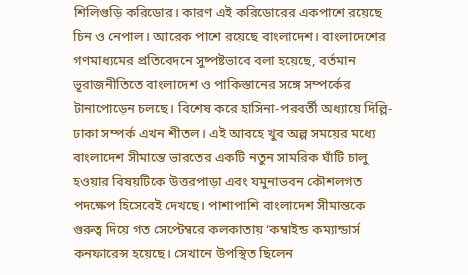শিলিগুড়ি করিডোর। কারণ এই করিডোরের একপাশে রয়েছে চিন ও নেপাল। আরেক পাশে রয়েছে বাংলাদেশ। বাংলাদেশের গণমাধ্যমের প্রতিবেদনে সুষ্পষ্টভাবে বলা হয়েছে, বর্তমান ভূরাজনীতিতে বাংলাদেশ ও পাকিস্তানের সঙ্গে সম্পর্কের টানাপোড়েন চলছে। বিশেষ করে হাসিনা-পরবর্তী অধ্যায়ে দিল্লি-ঢাকা সম্পর্ক এখন শীতল। এই আবহে খুব অল্প সময়ের মধ্যে বাংলাদেশ সীমান্তে ভারতের একটি নতুন সামরিক ঘাঁটি চালু হওয়ার বিষয়টিকে উত্তরপাড়া এবং যমুনাভবন কৌশলগত পদক্ষেপ হিসেবেই দেখছে। পাশাপাশি বাংলাদেশ সীমান্তকে গুরুত্ব দিয়ে গত সেপ্টেম্বরে কলকাতায় ‘কম্বাইন্ড কম্যান্ডার্স কনফারেন্স হয়েছে। সেখানে উপস্থিত ছিলেন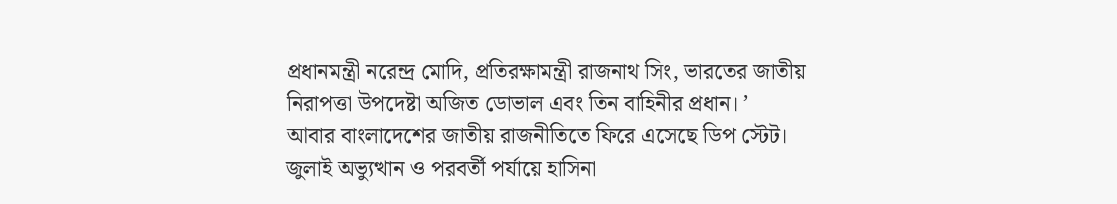প্রধানমন্ত্রী নরেন্দ্র মোদি, প্রতিরক্ষামন্ত্রী রাজনাথ সিং, ভারতের জাতীয় নিরাপত্তা উপদেষ্টা অজিত ডোভাল এবং তিন বাহিনীর প্রধান। ’
আবার বাংলাদেশের জাতীয় রাজনীতিতে ফিরে এসেছে ডিপ স্টেট। জুলাই অভ্যুত্থান ও পরবর্তী পর্যায়ে হাসিনা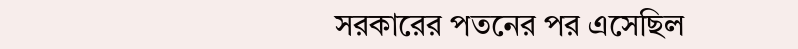সরকারের পতনের পর এসেছিল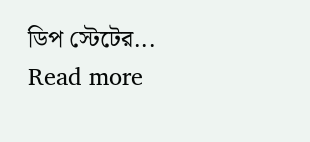ডিপ স্টেটের...
Read more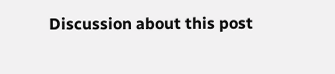Discussion about this post